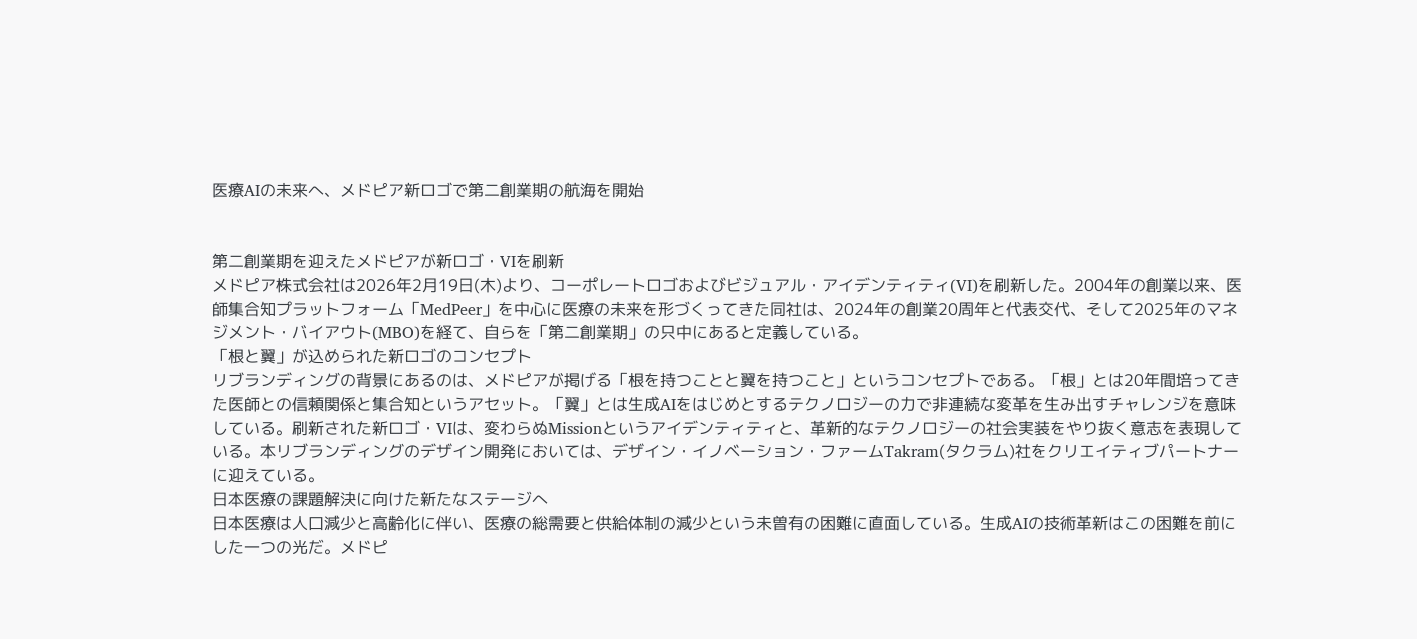医療AIの未来へ、メドピア新ロゴで第二創業期の航海を開始


第二創業期を迎えたメドピアが新ロゴ・VIを刷新
メドピア株式会社は2026年2月19日(木)より、コーポレートロゴおよびビジュアル・アイデンティティ(VI)を刷新した。2004年の創業以来、医師集合知プラットフォーム「MedPeer」を中心に医療の未来を形づくってきた同社は、2024年の創業20周年と代表交代、そして2025年のマネジメント・バイアウト(MBO)を経て、自らを「第二創業期」の只中にあると定義している。
「根と翼」が込められた新ロゴのコンセプト
リブランディングの背景にあるのは、メドピアが掲げる「根を持つことと翼を持つこと」というコンセプトである。「根」とは20年間培ってきた医師との信頼関係と集合知というアセット。「翼」とは生成AIをはじめとするテクノロジーの力で非連続な変革を生み出すチャレンジを意味している。刷新された新ロゴ・VIは、変わらぬMissionというアイデンティティと、革新的なテクノロジーの社会実装をやり抜く意志を表現している。本リブランディングのデザイン開発においては、デザイン・イノベーション・ファームTakram(タクラム)社をクリエイティブパートナーに迎えている。
日本医療の課題解決に向けた新たなステージへ
日本医療は人口減少と高齢化に伴い、医療の総需要と供給体制の減少という未曽有の困難に直面している。生成AIの技術革新はこの困難を前にした一つの光だ。メドピ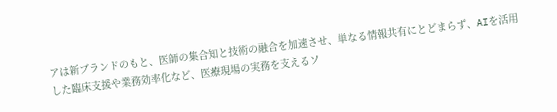アは新ブランドのもと、医師の集合知と技術の融合を加速させ、単なる情報共有にとどまらず、AIを活用した臨床支援や業務効率化など、医療現場の実務を支えるソ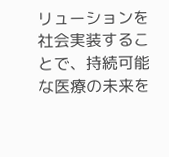リューションを社会実装することで、持続可能な医療の未来を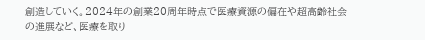創造していく。2024年の創業20周年時点で医療資源の偏在や超高齢社会の進展など、医療を取り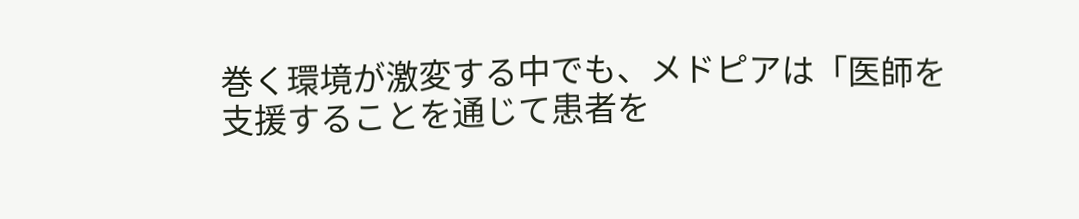巻く環境が激変する中でも、メドピアは「医師を支援することを通じて患者を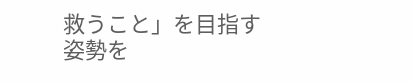救うこと」を目指す姿勢を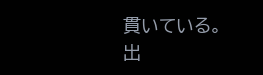貫いている。
出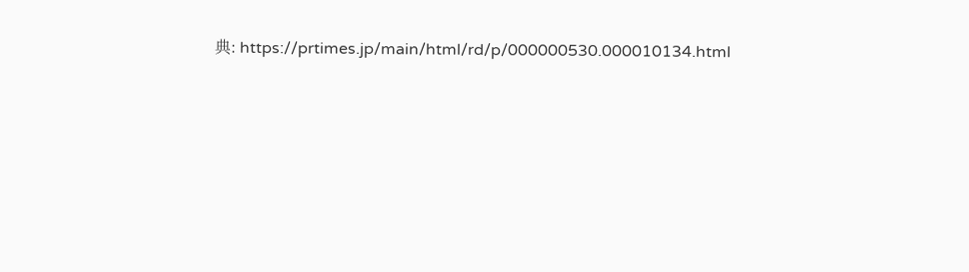典: https://prtimes.jp/main/html/rd/p/000000530.000010134.html